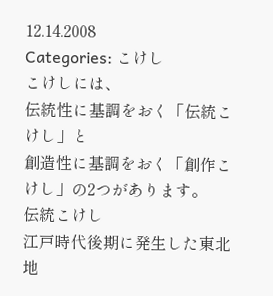12.14.2008
Categories: こけし
こけしには、
伝統性に基調をおく「伝統こけし」と
創造性に基調をおく「創作こけし」の2つがあります。
伝統こけし
江戸時代後期に発生した東北地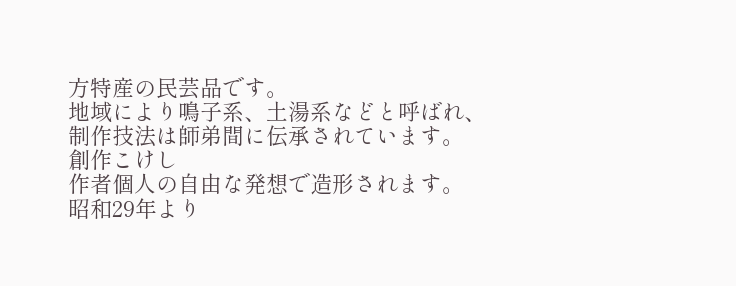方特産の民芸品です。
地域により鳴子系、土湯系などと呼ばれ、
制作技法は師弟間に伝承されています。
創作こけし
作者個人の自由な発想で造形されます。
昭和29年より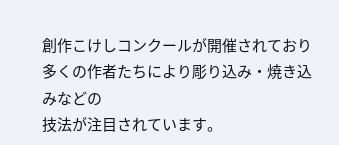創作こけしコンクールが開催されており
多くの作者たちにより彫り込み・焼き込みなどの
技法が注目されています。